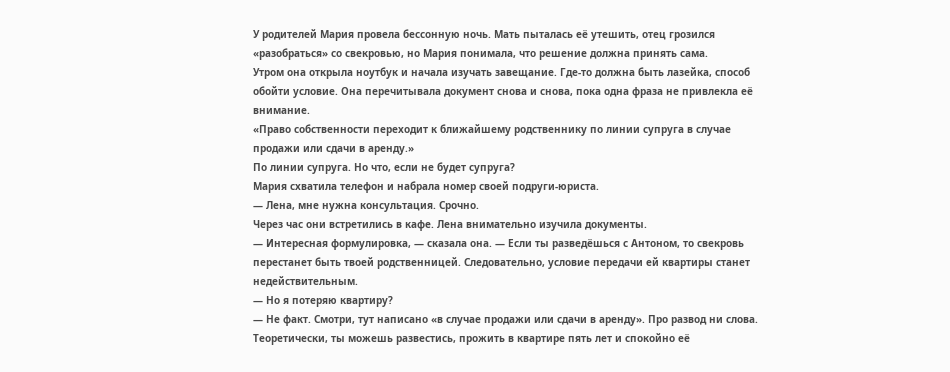У родителей Мария провела бессонную ночь. Мать пыталась её утешить, отец грозился «разобраться» со свекровью, но Мария понимала, что решение должна принять сама.
Утром она открыла ноутбук и начала изучать завещание. Где-то должна быть лазейка, способ обойти условие. Она перечитывала документ снова и снова, пока одна фраза не привлекла её внимание.
«Право собственности переходит к ближайшему родственнику по линии супруга в случае продажи или сдачи в аренду.»
По линии супруга. Но что, если не будет супруга?
Мария схватила телефон и набрала номер своей подруги-юриста.
— Лена, мне нужна консультация. Срочно.
Через час они встретились в кафе. Лена внимательно изучила документы.
— Интересная формулировка, — сказала она. — Если ты разведёшься с Антоном, то свекровь перестанет быть твоей родственницей. Следовательно, условие передачи ей квартиры станет недействительным.
— Но я потеряю квартиру?
— Не факт. Смотри, тут написано «в случае продажи или сдачи в аренду». Про развод ни слова. Теоретически, ты можешь развестись, прожить в квартире пять лет и спокойно её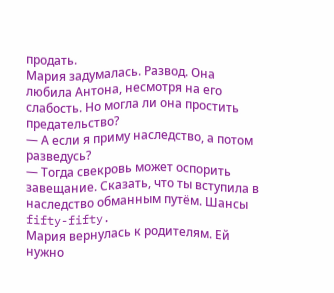продать.
Мария задумалась. Развод. Она любила Антона, несмотря на его слабость. Но могла ли она простить предательство?
— А если я приму наследство, а потом разведусь?
— Тогда свекровь может оспорить завещание. Сказать, что ты вступила в наследство обманным путём. Шансы fifty-fifty.
Мария вернулась к родителям. Ей нужно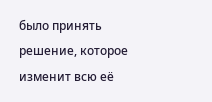было принять решение, которое изменит всю её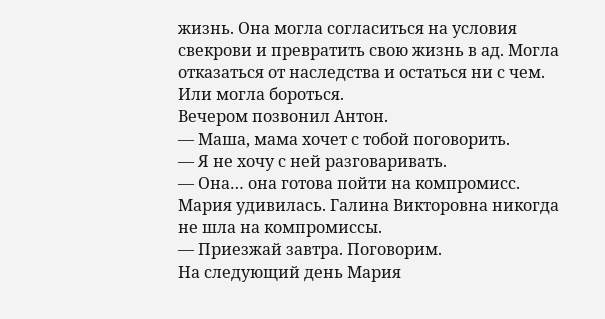жизнь. Она могла согласиться на условия свекрови и превратить свою жизнь в ад. Могла отказаться от наследства и остаться ни с чем. Или могла бороться.
Вечером позвонил Антон.
— Маша, мама хочет с тобой поговорить.
— Я не хочу с ней разговаривать.
— Она… она готова пойти на компромисс.
Мария удивилась. Галина Викторовна никогда не шла на компромиссы.
— Приезжай завтра. Поговорим.
На следующий день Мария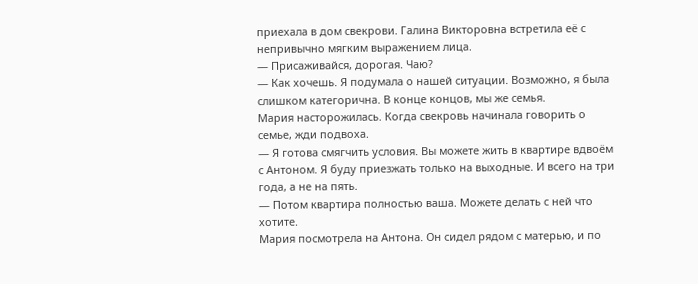приехала в дом свекрови. Галина Викторовна встретила её с непривычно мягким выражением лица.
— Присаживайся, дорогая. Чаю?
— Как хочешь. Я подумала о нашей ситуации. Возможно, я была слишком категорична. В конце концов, мы же семья.
Мария насторожилась. Когда свекровь начинала говорить о семье, жди подвоха.
— Я готова смягчить условия. Вы можете жить в квартире вдвоём с Антоном. Я буду приезжать только на выходные. И всего на три года, а не на пять.
— Потом квартира полностью ваша. Можете делать с ней что хотите.
Мария посмотрела на Антона. Он сидел рядом с матерью, и по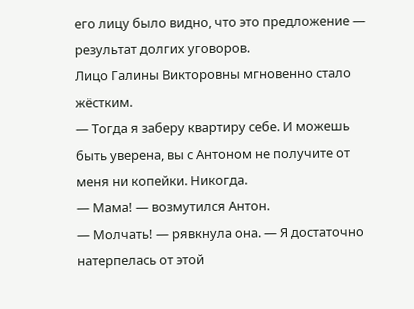его лицу было видно, что это предложение — результат долгих уговоров.
Лицо Галины Викторовны мгновенно стало жёстким.
— Тогда я заберу квартиру себе. И можешь быть уверена, вы с Антоном не получите от меня ни копейки. Никогда.
— Мама! — возмутился Антон.
— Молчать! — рявкнула она. — Я достаточно натерпелась от этой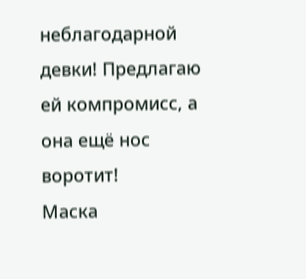неблагодарной девки! Предлагаю ей компромисс, а она ещё нос воротит!
Маска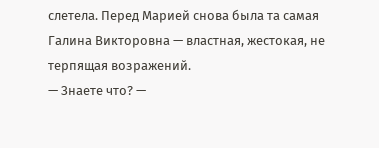слетела. Перед Марией снова была та самая Галина Викторовна — властная, жестокая, не терпящая возражений.
— Знаете что? —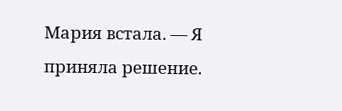Мария встала. — Я приняла решение.